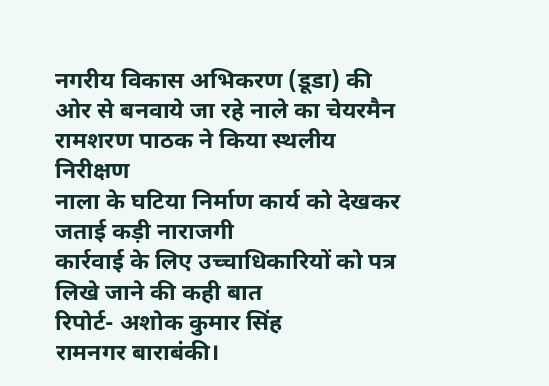नगरीय विकास अभिकरण (डूडा) की ओर से बनवाये जा रहे नाले का चेयरमैन रामशरण पाठक ने किया स्थलीय निरीक्षण
नाला के घटिया निर्माण कार्य को देखकर जताई कड़ी नाराजगी
कार्रवाई के लिए उच्चाधिकारियों को पत्र लिखे जाने की कही बात
रिपोर्ट- अशोक कुमार सिंह
रामनगर बाराबंकी।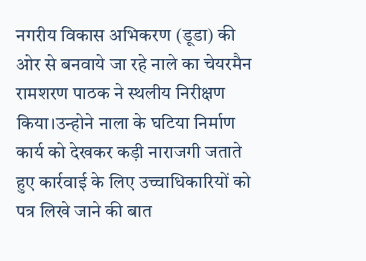नगरीय विकास अभिकरण (डूडा) की ओर से बनवाये जा रहे नाले का चेयरमैन रामशरण पाठक ने स्थलीय निरीक्षण किया।उन्होने नाला के घटिया निर्माण कार्य को देखकर कड़ी नाराजगी जताते हुए कार्रवाई के लिए उच्चाधिकारियों को पत्र लिखे जाने की बात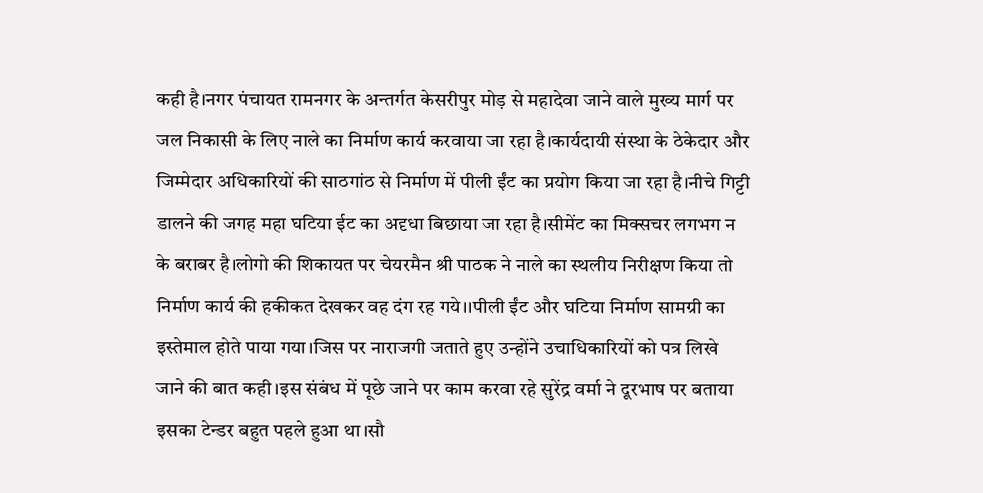कही है।नगर पंचायत रामनगर के अन्तर्गत केसरीपुर मोड़ से महादेवा जाने वाले मुख्य मार्ग पर जल निकासी के लिए नाले का निर्माण कार्य करवाया जा रहा है।कार्यदायी संस्था के ठेकेदार और जिम्मेदार अधिकारियों की साठगांठ से निर्माण में पीली ईंट का प्रयोग किया जा रहा है।नीचे गिट्टी डालने की जगह महा घटिया ईट का अदृधा बिछाया जा रहा है।सीमेंट का मिक्सचर लगभग न के बराबर है।लोगो की शिकायत पर चेयरमैन श्री पाठक ने नाले का स्थलीय निरीक्षण किया तो निर्माण कार्य की हकीकत देखकर वह दंग रह गये।।पीली ईंट और घटिया निर्माण सामग्री का इस्तेमाल होते पाया गया।जिस पर नाराजगी जताते हुए उन्होंने उचाधिकारियों को पत्र लिखे जाने की बात कही।इस संबंध में पूछे जाने पर काम करवा रहे सुरेंद्र वर्मा ने दूरभाष पर बताया इसका टेन्डर बहुत पहले हुआ था।सौ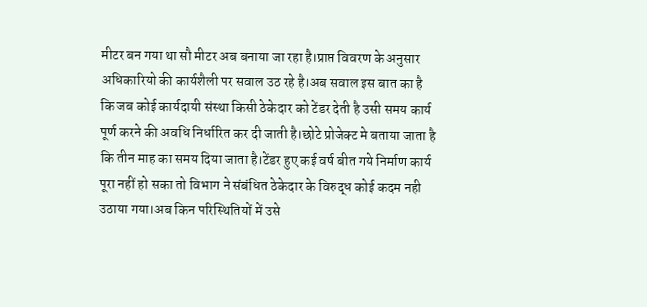मीटर बन गया था सौ मीटर अब बनाया जा रहा है।प्राप्त विवरण के अनुसार अधिकारियो की कार्यशैली पर सवाल उठ रहे है।अब सवाल इस बात का है कि जब कोई कार्यदायी संस्था किसी ठेकेदार को टेंडर देती है उसी समय कार्य पूर्ण करने की अवधि निर्धारित कर दी जाती है।छोटे प्रोजेक्ट मे बताया जाता है कि तीन माह का समय दिया जाता है।टेंडर हुए कई वर्ष बीत गये निर्माण कार्य पूरा नहीं हो सका तो विभाग ने संबंधित ठेकेदार के विरुद्ध कोई कदम नही उठाया गया।अब किन परिस्थितियों में उसे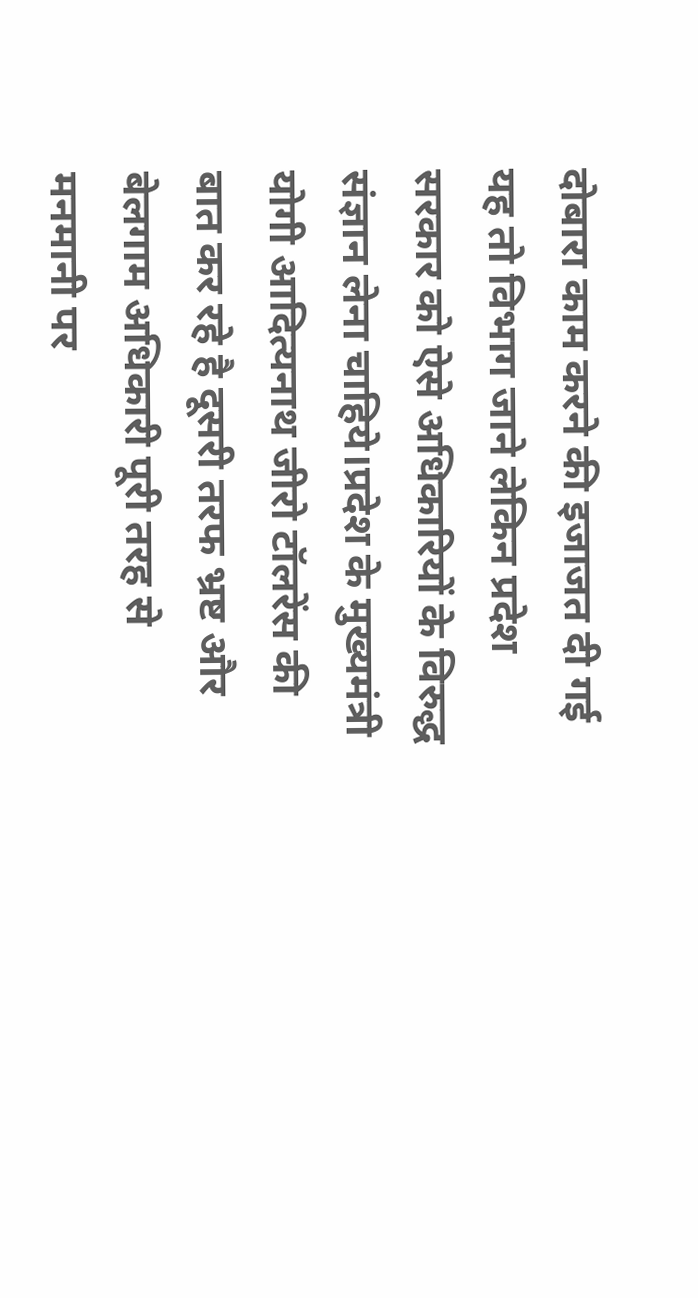दोबारा काम करने की इजाजत दी गई यह तो विभाग जाने लेकिन प्रदेश सरकार को ऐसे अधिकारियों के विरुद्ध संज्ञान लेना चाहिये।प्रदेश के मुख्यमंत्री योगी आदित्यनाथ जीरो टॉलरेंस की बात कर रहे है दूसरी तरफ भ्रष्ट और बेलगाम अधिकारी पूरी तरह से मनमानी पर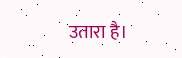उतारा है।